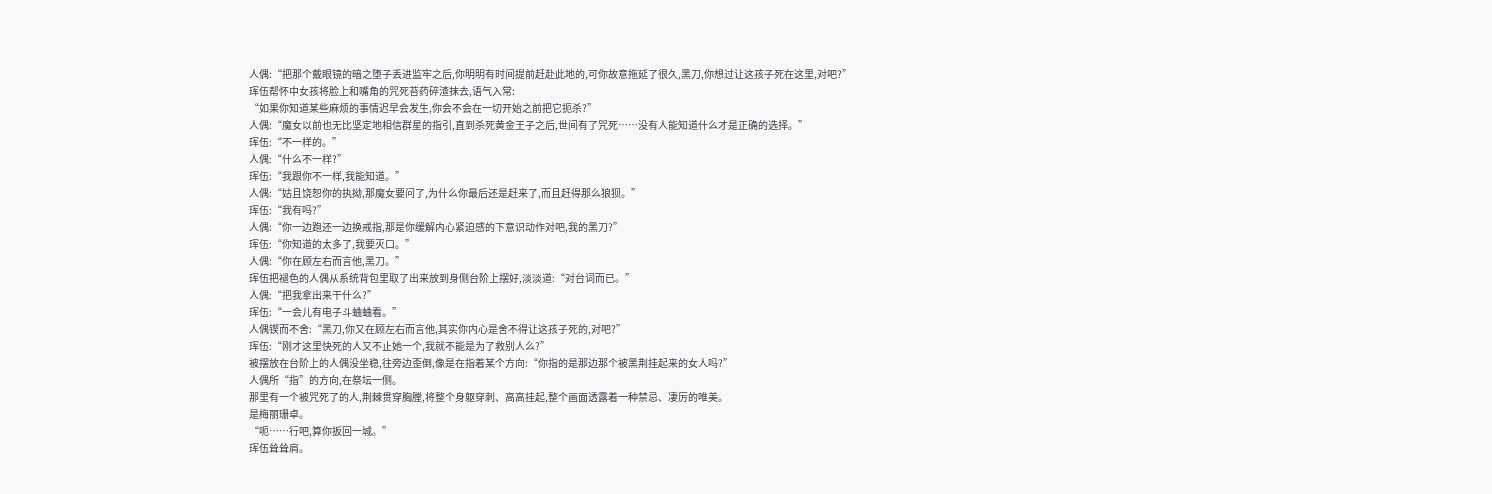人偶:“把那个戴眼镜的暗之堕子丢进监牢之后,你明明有时间提前赶赴此地的,可你故意拖延了很久,黑刀,你想过让这孩子死在这里,对吧?”
珲伍帮怀中女孩将脸上和嘴角的咒死苔药碎渣抹去,语气入常:
“如果你知道某些麻烦的事情迟早会发生,你会不会在一切开始之前把它扼杀?”
人偶:“魔女以前也无比坚定地相信群星的指引,直到杀死黄金王子之后,世间有了咒死……没有人能知道什么才是正确的选择。”
珲伍:“不一样的。”
人偶:“什么不一样?”
珲伍:“我跟你不一样,我能知道。”
人偶:“姑且饶恕你的执拗,那魔女要问了,为什么你最后还是赶来了,而且赶得那么狼狈。”
珲伍:“我有吗?”
人偶:“你一边跑还一边换戒指,那是你缓解内心紧迫感的下意识动作对吧,我的黑刀?”
珲伍:“你知道的太多了,我要灭口。”
人偶:“你在顾左右而言他,黑刀。”
珲伍把褪色的人偶从系统背包里取了出来放到身侧台阶上摆好,淡淡道:“对台词而已。”
人偶:“把我拿出来干什么?”
珲伍:“一会儿有电子斗蛐蛐看。”
人偶锲而不舍:“黑刀,你又在顾左右而言他,其实你内心是舍不得让这孩子死的,对吧?”
珲伍:“刚才这里快死的人又不止她一个,我就不能是为了救别人么?”
被摆放在台阶上的人偶没坐稳,往旁边歪倒,像是在指着某个方向:“你指的是那边那个被黑荆挂起来的女人吗?”
人偶所“指”的方向,在祭坛一侧。
那里有一个被咒死了的人,荆棘贯穿胸膛,将整个身躯穿刺、高高挂起,整个画面透露着一种禁忌、凄厉的唯美。
是梅丽珊卓。
“呃……行吧,算你扳回一城。”
珲伍耸耸肩。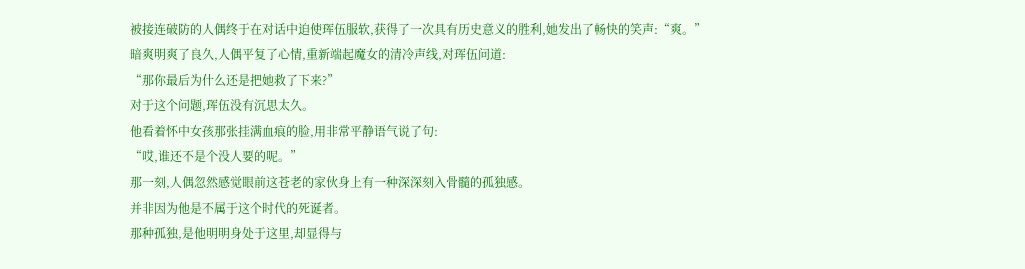被接连破防的人偶终于在对话中迫使珲伍服软,获得了一次具有历史意义的胜利,她发出了畅快的笑声:“爽。”
暗爽明爽了良久,人偶平复了心情,重新端起魔女的清冷声线,对珲伍问道:
“那你最后为什么还是把她救了下来?”
对于这个问题,珲伍没有沉思太久。
他看着怀中女孩那张挂满血痕的脸,用非常平静语气说了句:
“哎,谁还不是个没人要的呢。”
那一刻,人偶忽然感觉眼前这苍老的家伙身上有一种深深刻入骨髓的孤独感。
并非因为他是不属于这个时代的死诞者。
那种孤独,是他明明身处于这里,却显得与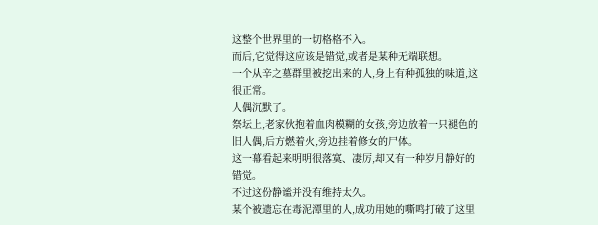这整个世界里的一切格格不入。
而后,它觉得这应该是错觉,或者是某种无端联想。
一个从辛之墓群里被挖出来的人,身上有种孤独的味道,这很正常。
人偶沉默了。
祭坛上,老家伙抱着血肉模糊的女孩,旁边放着一只褪色的旧人偶,后方燃着火,旁边挂着修女的尸体。
这一幕看起来明明很落寞、凄厉,却又有一种岁月静好的错觉。
不过这份静谧并没有维持太久。
某个被遗忘在毒泥潭里的人,成功用她的嘶鸣打破了这里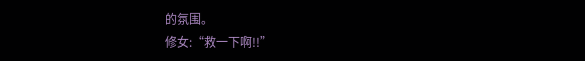的氛围。
修女:“救一下啊!!”